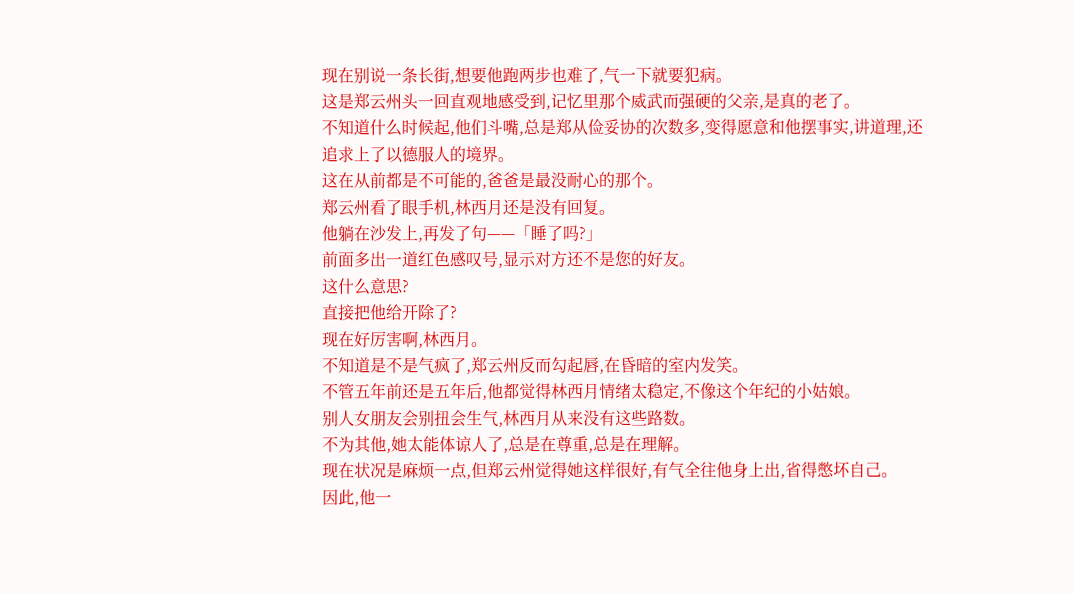现在别说一条长街,想要他跑两步也难了,气一下就要犯病。
这是郑云州头一回直观地感受到,记忆里那个威武而强硬的父亲,是真的老了。
不知道什么时候起,他们斗嘴,总是郑从俭妥协的次数多,变得愿意和他摆事实,讲道理,还追求上了以德服人的境界。
这在从前都是不可能的,爸爸是最没耐心的那个。
郑云州看了眼手机,林西月还是没有回复。
他躺在沙发上,再发了句——「睡了吗?」
前面多出一道红色感叹号,显示对方还不是您的好友。
这什么意思?
直接把他给开除了?
现在好厉害啊,林西月。
不知道是不是气疯了,郑云州反而勾起唇,在昏暗的室内发笑。
不管五年前还是五年后,他都觉得林西月情绪太稳定,不像这个年纪的小姑娘。
别人女朋友会别扭会生气,林西月从来没有这些路数。
不为其他,她太能体谅人了,总是在尊重,总是在理解。
现在状况是麻烦一点,但郑云州觉得她这样很好,有气全往他身上出,省得憋坏自己。
因此,他一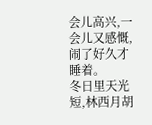会儿高兴,一会儿又感慨,闹了好久才睡着。
冬日里天光短,林西月胡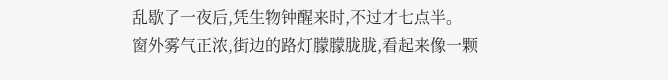乱歇了一夜后,凭生物钟醒来时,不过才七点半。
窗外雾气正浓,街边的路灯朦朦胧胧,看起来像一颗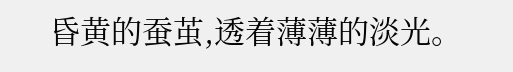昏黄的蚕茧,透着薄薄的淡光。